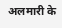अलमारी के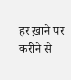हर ख़ाने पर
करीने से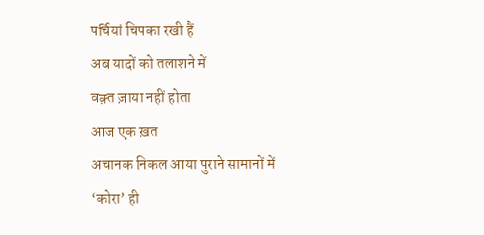पर्चियां चिपका रखी हैं
अब यादों को तलाशने में
वक़्त ज़ाया नहीं होता
आज एक ख़त
अचानक निकल आया पुराने सामानों में
‘कोरा’ ही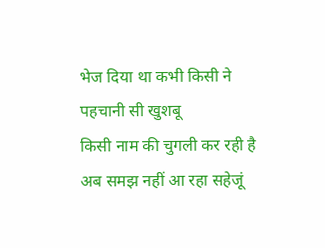भेज दिया था कभी किसी ने
पहचानी सी खुशबू
किसी नाम की चुगली कर रही है
अब समझ नहीं आ रहा सहेजूं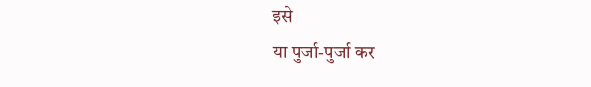इसे
या पुर्जा-पुर्जा कर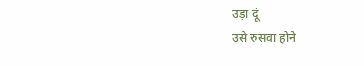उड़ा दूं
उसे रुसवा होने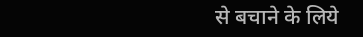से बचाने के लिये